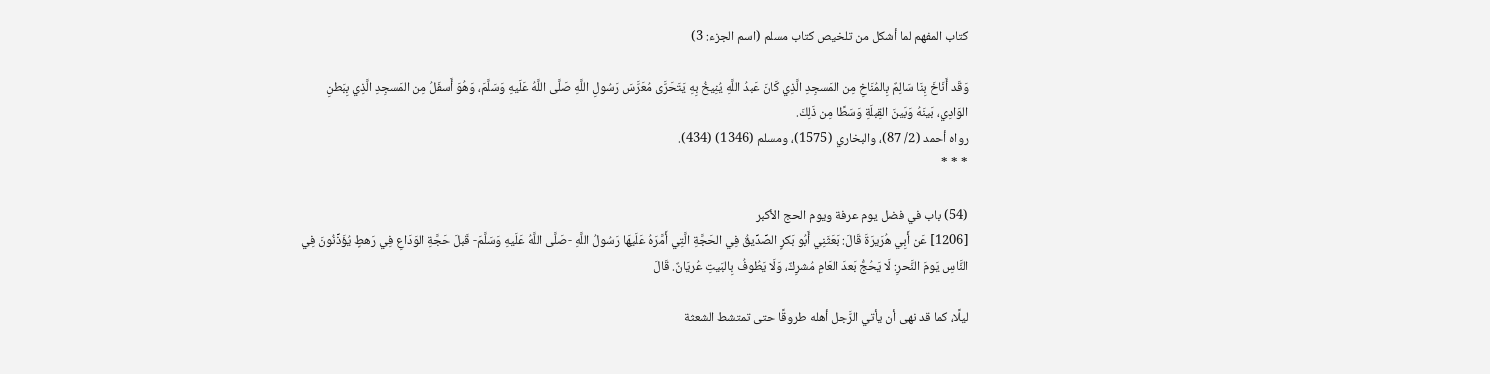كتاب المفهم لما أشكل من تلخيص كتاب مسلم (اسم الجزء: 3)

وَقَد أَنَاخَ بِنَا سَالِمٌ بِالمُنَاخِ مِن المَسجِدِ الَّذِي كَانَ عَبدُ اللَّهِ يُنِيخُ بِهِ يَتَحَرَّى مُعَرَّسَ رَسُولِ اللَّهِ صَلَّى اللَّهُ عَلَيهِ وَسَلَّمَ، وَهُوَ أَسفَلُ مِن المَسجِدِ الَّذِي بِبَطنِ الوَادِي، بَينَهُ وَبَينَ القِبلَةِ وَسَطًا مِن ذَلِكَ.
رواه أحمد (2/ 87)، والبخاري (1575)، ومسلم (1346) (434).
* * *

(54) باب في فضل يوم عرفة ويوم الحج الأكبر
[1206] عَن أَبِي هُرَيرَةَ قَالَ: بَعَثَنِي أَبُو بَكرٍ الصِّدِّيقُ فِي الحَجَّةِ الَّتِي أَمَّرَهُ عَلَيهَا رَسُولُ اللَّهِ -صَلَّى اللَّهُ عَلَيهِ وَسَلَّمَ- قَبلَ حَجَّةِ الوَدَاعِ فِي رَهطٍ يُؤَذِّنُونَ فِي النَّاسِ يَومَ النَّحرِ: لَا يَحُجُّ بَعدَ العَامِ مُشرِكٌ، وَلَا يَطُوفُ بِالبَيتِ عُريَانٌ. قَالَ

ليلًا، كما قد نهى أن يأتي الرَّجل أهله طروقًا حتى تمتشط الشعثة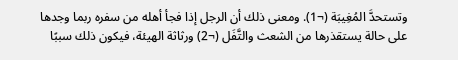وتستحدَّ المُغِيبَة (¬1). ومعنى ذلك أن الرجل إذا فجأ أهله من سفره ربما وجدها على حالة يستقذرها من الشعث والتَّفَل (¬2) ورثاثة الهيئة، فيكون ذلك سببًا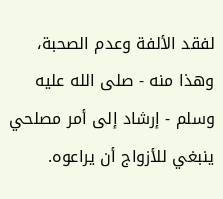لفقد الألفة وعدم الصحبة، وهذا منه - صلى الله عليه وسلم - إرشاد إلى أمر مصلحي ينبغي للأزواج أن يراعوه.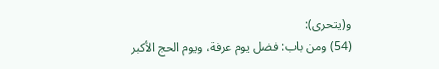و(يتحرى):
(54) ومن باب: فضل يوم عرفة، ويوم الحج الأكبر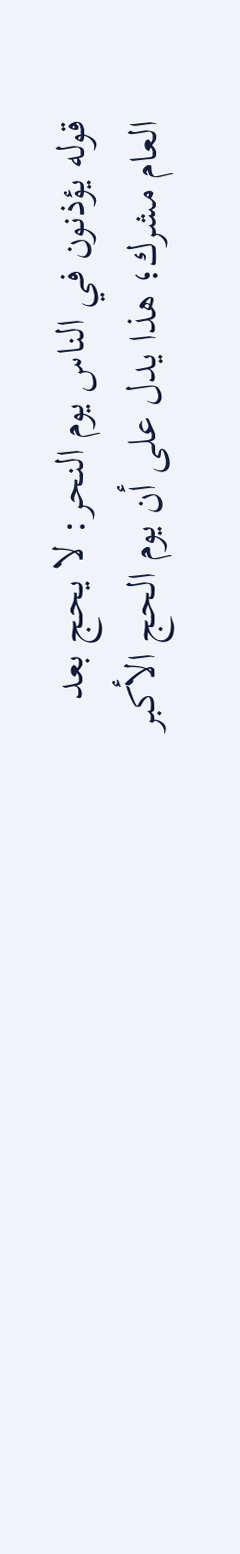قوله يؤذنون في الناس يوم النحر: لا يحج بعد العام مشرك؛ هذا يدل على أن يوم الحج الأكبر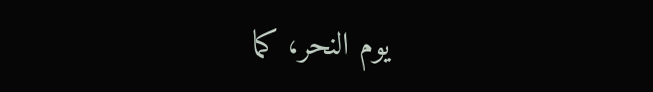يوم النحر، كما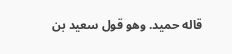قاله حميد. وهو قول سعيد بن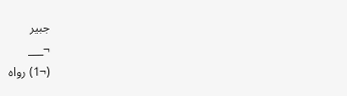جبير
¬___
(¬1) رواه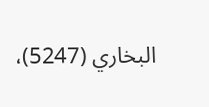البخاري (5247)،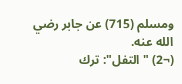ومسلم (715) عن جابر رضي الله عنه.
(¬2) "التفل": ترك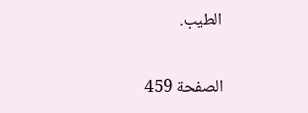الطيب.

الصفحة 459